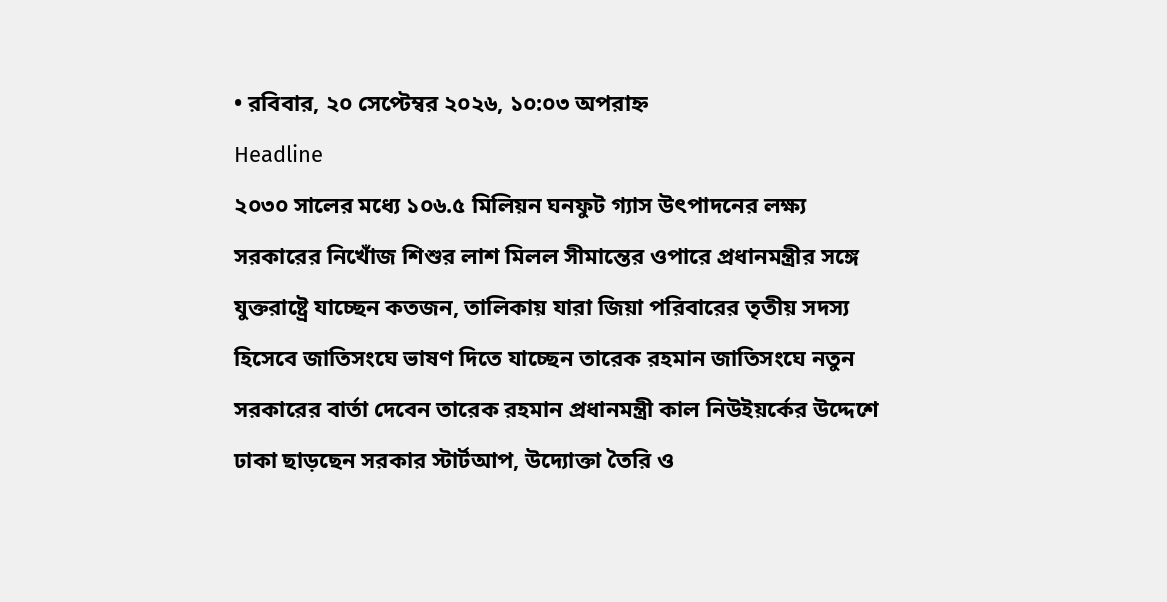• রবিবার, ২০ সেপ্টেম্বর ২০২৬, ১০:০৩ অপরাহ্ন
Headline
২০৩০ সালের মধ্যে ১০৬.৫ মিলিয়ন ঘনফুট গ্যাস উৎপাদনের লক্ষ্য সরকারের নিখোঁজ শিশুর লাশ মিলল সীমান্তের ওপারে প্রধানমন্ত্রীর সঙ্গে যুক্তরাষ্ট্রে যাচ্ছেন কতজন, তালিকায় যারা জিয়া পরিবারের তৃতীয় সদস্য হিসেবে জাতিসংঘে ভাষণ দিতে যাচ্ছেন তারেক রহমান জাতিসংঘে নতুন সরকারের বার্তা দেবেন তারেক রহমান প্রধানমন্ত্রী কাল নিউইয়র্কের উদ্দেশে ঢাকা ছাড়ছেন সরকার স্টার্টআপ, উদ্যোক্তা তৈরি ও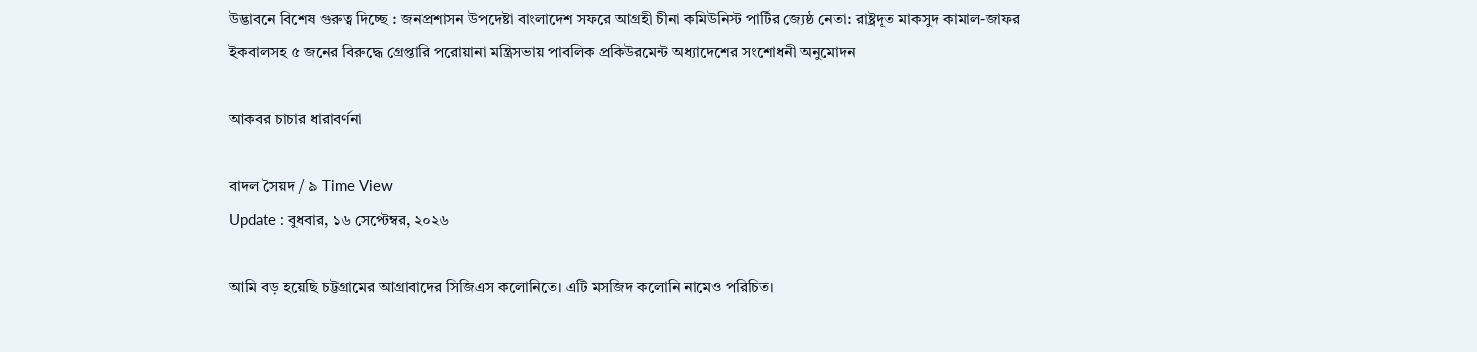উদ্ভাবনে বিশেষ গুরুত্ব দিচ্ছে : জনপ্রশাসন উপদেষ্টা বাংলাদেশ সফরে আগ্রহী চীনা কমিউনিস্ট পার্টির জ্যেষ্ঠ নেতা: রাষ্ট্রদূত মাকসুদ কামাল-জাফর ইকবালসহ ৫ জনের বিরুদ্ধে গ্রেপ্তারি পরোয়ানা মন্ত্রিসভায় পাবলিক প্রকিউরমেন্ট অধ্যাদেশের সংশোধনী অনুমোদন

আকবর চাচার ধারাবর্ণনা

বাদল সৈয়দ / ৯ Time View
Update : বুধবার, ১৬ সেপ্টেম্বর, ২০২৬

আমি বড় হয়েছি চট্টগ্রামের আগ্রাবাদের সিজিএস কলোনিতে। এটি মসজিদ কলোনি নামেও পরিচিত।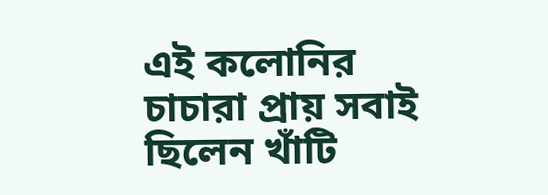এই কলোনির চাচারা প্রায় সবাই ছিলেন খাঁটি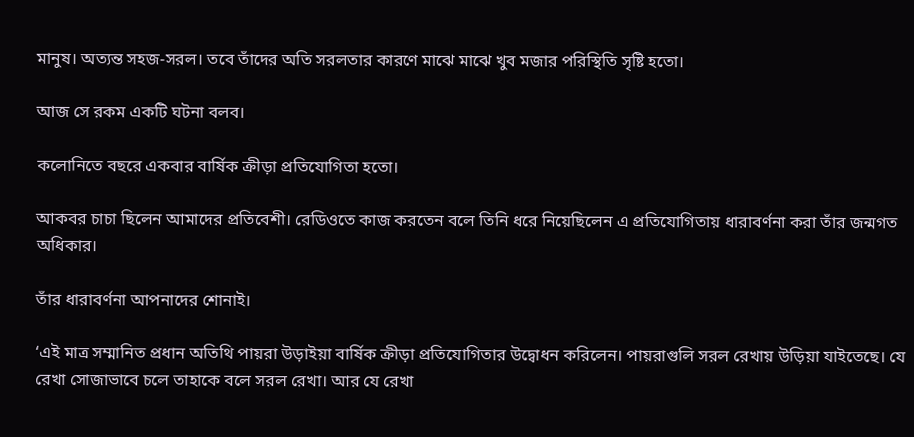মানুষ। অত্যন্ত সহজ-সরল। তবে তাঁদের অতি সরলতার কারণে মাঝে মাঝে খুব মজার পরিস্থিতি সৃষ্টি হতো।

আজ সে রকম একটি ঘটনা বলব।

কলোনিতে বছরে একবার বার্ষিক ক্রীড়া প্রতিযোগিতা হতো।

আকবর চাচা ছিলেন আমাদের প্রতিবেশী। রেডিওতে কাজ করতেন বলে তিনি ধরে নিয়েছিলেন এ প্রতিযোগিতায় ধারাবর্ণনা করা তাঁর জন্মগত অধিকার।

তাঁর ধারাবর্ণনা আপনাদের শোনাই।

‘এই মাত্র সম্মানিত প্রধান অতিথি পায়রা উড়াইয়া বার্ষিক ক্রীড়া প্রতিযোগিতার উদ্বোধন করিলেন। পায়রাগুলি সরল রেখায় উড়িয়া যাইতেছে। যে রেখা সোজাভাবে চলে তাহাকে বলে সরল রেখা। আর যে রেখা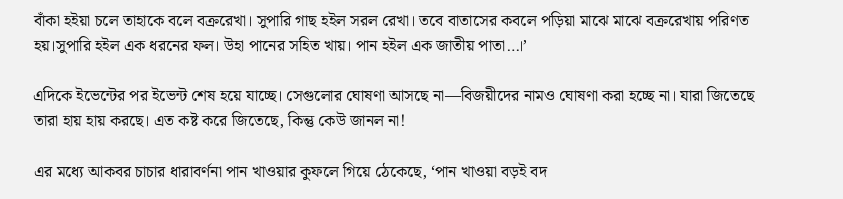বাঁকা হইয়া চলে তাহাকে বলে বক্ররেখা। সুপারি গাছ হইল সরল রেখা। তবে বাতাসের কবলে পড়িয়া মাঝে মাঝে বক্ররেখায় পরিণত হয়।সুপারি হইল এক ধরনের ফল। উহা পানের সহিত খায়। পান হইল এক জাতীয় পাতা…।’

এদিকে ইভেন্টের পর ইভেন্ট শেষ হয়ে যাচ্ছে। সেগুলোর ঘোষণা আসছে না—বিজয়ীদের নামও ঘোষণা করা হচ্ছে না। যারা জিতেছে তারা হায় হায় করছে। এত কষ্ট করে জিতেছে, কিন্তু কেউ জানল না!

এর মধ্যে আকবর চাচার ধারাবর্ণনা পান খাওয়ার কুফলে গিয়ে ঠেকেছে, ‘পান খাওয়া বড়ই বদ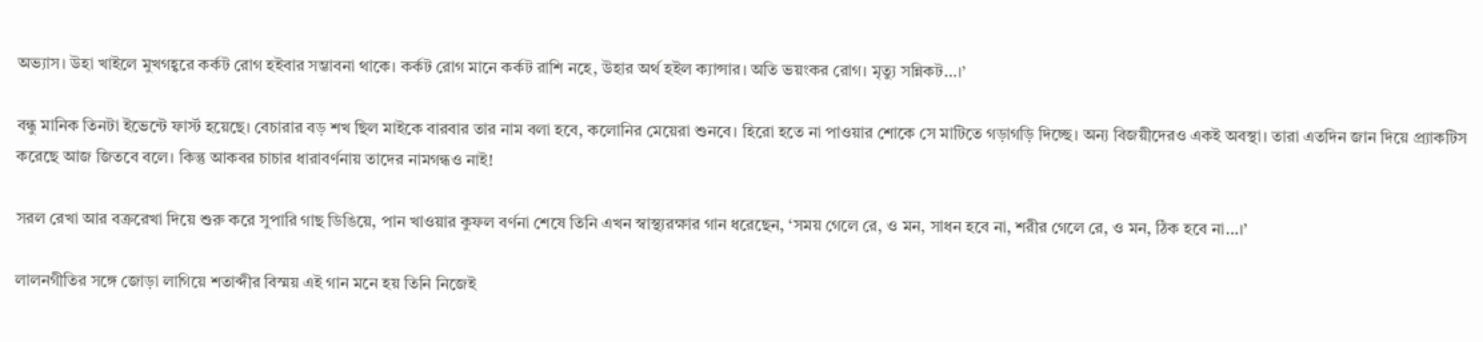অভ্যাস। উহা খাইলে মুখগহ্বরে কর্কট রোগ হইবার সম্ভাবনা থাকে। কর্কট রোগ মানে কর্কট রাশি নহে, উহার অর্থ হইল ক্যান্সার। অতি ভয়ংকর রোগ। মৃত্যু সন্নিকট…।’

বন্ধু মানিক তিনটা ইভেন্টে ফার্স্ট হয়েছে। বেচারার বড় শখ ছিল মাইকে বারবার তার নাম বলা হবে, কলোনির মেয়েরা শুনবে। হিরো হতে না পাওয়ার শোকে সে মাটিতে গড়াগড়ি দিচ্ছে। অন্য বিজয়ীদেরও একই অবস্থা। তারা এতদিন জান দিয়ে প্র্যাকটিস করেছে আজ জিতবে বলে। কিন্তু আকবর চাচার ধারাবর্ণনায় তাদের নামগন্ধও নাই!

সরল রেখা আর বক্ররেখা দিয়ে শুরু করে সুপারি গাছ ডিঙিয়ে, পান খাওয়ার কুফল বর্ণনা শেষে তিনি এখন স্বাস্থ্যরক্ষার গান ধরেছেন, ‘সময় গেলে রে, ও মন, সাধন হবে না, শরীর গেলে রে, ও মন, ঠিক হবে না…।’

লালনগীতির সঙ্গে জোড়া লাগিয়ে শতাব্দীর বিস্ময় এই গান মনে হয় তিনি নিজেই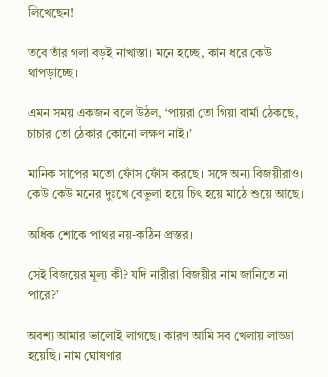লিখেছেন!

তবে তাঁর গলা বড়ই নাখাস্তা। মনে হচ্ছে, কান ধরে কেউ থাপড়াচ্ছে।

এমন সময় একজন বলে উঠল, ‘পায়রা তো গিয়া বার্মা ঠেকছে, চাচার তো ঠেকার কোনো লক্ষণ নাই।’

মানিক সাপের মতো ফোঁস ফোঁস করছে। সঙ্গে অন্য বিজয়ীরাও। কেউ কেউ মনের দুঃখে বেভুলা হয়ে চিৎ হয়ে মাঠে শুয়ে আছে।

অধিক শোকে পাথর নয়-কঠিন প্রস্তর।

সেই বিজয়ের মূল্য কী? যদি নারীরা বিজয়ীর নাম জানিতে না পারে?’

অবশ্য আমার ভালোই লাগছে। কারণ আমি সব খেলায় লাড্ডা হয়েছি। নাম ঘোষণার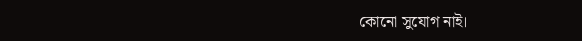কোনো সুযোগ নাই।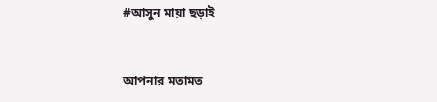#আসুন মায়া ছড়াই


আপনার মতামত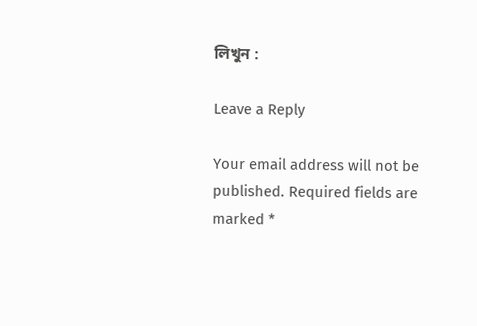লিখুন :

Leave a Reply

Your email address will not be published. Required fields are marked *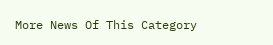More News Of This Category